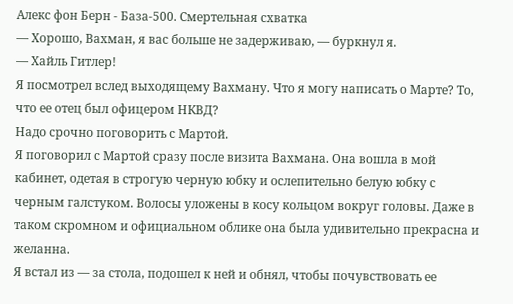Алекс фон Берн - База-500. Смертельная схватка
— Хорошо, Вахман, я вас больше не задерживаю, — буркнул я.
— Хайль Гитлер!
Я посмотрел вслед выходящему Вахману. Что я могу написать о Марте? То, что ее отец был офицером НКВД?
Надо срочно поговорить с Мартой.
Я поговорил с Мартой сразу после визита Вахмана. Она вошла в мой кабинет, одетая в строгую черную юбку и ослепительно белую юбку с черным галстуком. Волосы уложены в косу кольцом вокруг головы. Даже в таком скромном и официальном облике она была удивительно прекрасна и желанна.
Я встал из — за стола, подошел к ней и обнял, чтобы почувствовать ее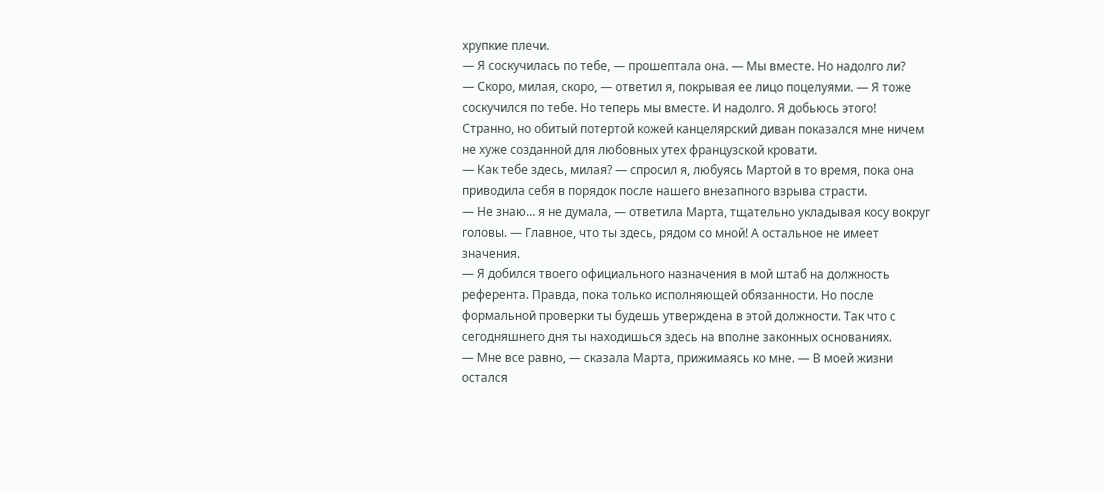хрупкие плечи.
— Я соскучилась по тебе, — прошептала она. — Мы вместе. Но надолго ли?
— Скоро, милая, скоро, — ответил я, покрывая ее лицо поцелуями. — Я тоже соскучился по тебе. Но теперь мы вместе. И надолго. Я добьюсь этого!
Странно, но обитый потертой кожей канцелярский диван показался мне ничем не хуже созданной для любовных утех французской кровати.
— Как тебе здесь, милая? — спросил я, любуясь Мартой в то время, пока она приводила себя в порядок после нашего внезапного взрыва страсти.
— Не знаю… я не думала, — ответила Марта, тщательно укладывая косу вокруг головы. — Главное, что ты здесь, рядом со мной! А остальное не имеет значения.
— Я добился твоего официального назначения в мой штаб на должность референта. Правда, пока только исполняющей обязанности. Но после формальной проверки ты будешь утверждена в этой должности. Так что с сегодняшнего дня ты находишься здесь на вполне законных основаниях.
— Мне все равно, — сказала Марта, прижимаясь ко мне. — В моей жизни остался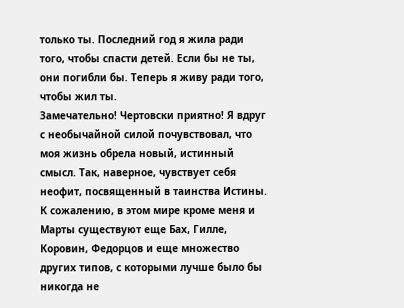только ты. Последний год я жила ради того, чтобы спасти детей. Если бы не ты, они погибли бы. Теперь я живу ради того, чтобы жил ты.
Замечательно! Чертовски приятно! Я вдруг с необычайной силой почувствовал, что моя жизнь обрела новый, истинный смысл. Так, наверное, чувствует себя неофит, посвященный в таинства Истины.
К сожалению, в этом мире кроме меня и Марты существуют еще Бах, Гилле, Коровин, Федорцов и еще множество других типов, с которыми лучше было бы никогда не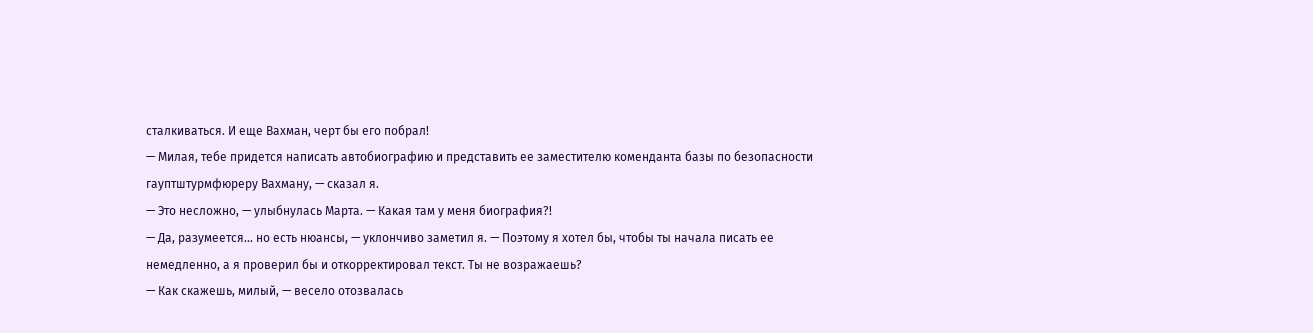сталкиваться. И еще Вахман, черт бы его побрал!
— Милая, тебе придется написать автобиографию и представить ее заместителю коменданта базы по безопасности гауптштурмфюреру Вахману, — сказал я.
— Это несложно, — улыбнулась Марта. — Какая там у меня биография?!
— Да, разумеется… но есть нюансы, — уклончиво заметил я. — Поэтому я хотел бы, чтобы ты начала писать ее немедленно, а я проверил бы и откорректировал текст. Ты не возражаешь?
— Как скажешь, милый, — весело отозвалась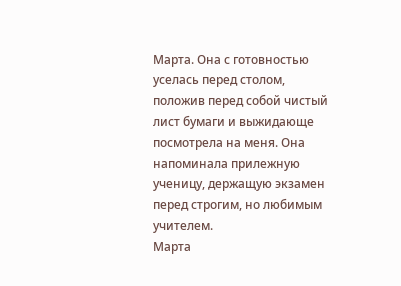Марта. Она с готовностью уселась перед столом, положив перед собой чистый лист бумаги и выжидающе посмотрела на меня. Она напоминала прилежную ученицу, держащую экзамен перед строгим, но любимым учителем.
Марта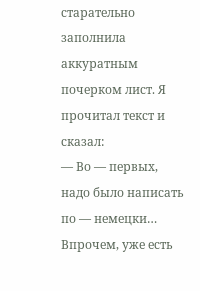старательно заполнила аккуратным почерком лист. Я прочитал текст и сказал:
— Во — первых, надо было написать по — немецки… Впрочем, уже есть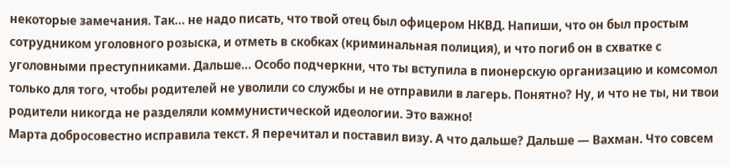некоторые замечания. Так… не надо писать, что твой отец был офицером НКВД. Напиши, что он был простым сотрудником уголовного розыска, и отметь в скобках (криминальная полиция), и что погиб он в схватке с уголовными преступниками. Дальше… Особо подчеркни, что ты вступила в пионерскую организацию и комсомол только для того, чтобы родителей не уволили со службы и не отправили в лагерь. Понятно? Ну, и что не ты, ни твои родители никогда не разделяли коммунистической идеологии. Это важно!
Марта добросовестно исправила текст. Я перечитал и поставил визу. А что дальше? Дальше — Вахман. Что совсем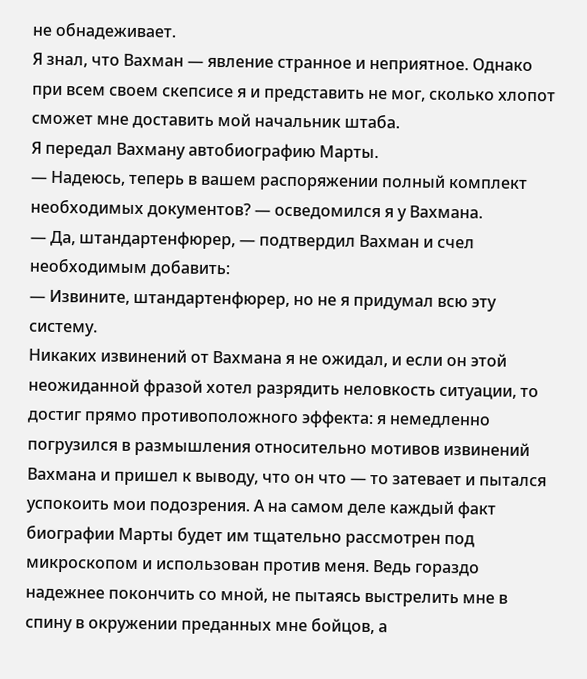не обнадеживает.
Я знал, что Вахман — явление странное и неприятное. Однако при всем своем скепсисе я и представить не мог, сколько хлопот сможет мне доставить мой начальник штаба.
Я передал Вахману автобиографию Марты.
— Надеюсь, теперь в вашем распоряжении полный комплект необходимых документов? — осведомился я у Вахмана.
— Да, штандартенфюрер, — подтвердил Вахман и счел необходимым добавить:
— Извините, штандартенфюрер, но не я придумал всю эту систему.
Никаких извинений от Вахмана я не ожидал, и если он этой неожиданной фразой хотел разрядить неловкость ситуации, то достиг прямо противоположного эффекта: я немедленно погрузился в размышления относительно мотивов извинений Вахмана и пришел к выводу, что он что — то затевает и пытался успокоить мои подозрения. А на самом деле каждый факт биографии Марты будет им тщательно рассмотрен под микроскопом и использован против меня. Ведь гораздо надежнее покончить со мной, не пытаясь выстрелить мне в спину в окружении преданных мне бойцов, а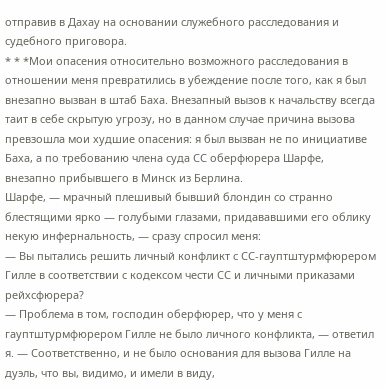отправив в Дахау на основании служебного расследования и судебного приговора.
* * *Мои опасения относительно возможного расследования в отношении меня превратились в убеждение после того, как я был внезапно вызван в штаб Баха. Внезапный вызов к начальству всегда таит в себе скрытую угрозу, но в данном случае причина вызова превзошла мои худшие опасения: я был вызван не по инициативе Баха, а по требованию члена суда СС оберфюрера Шарфе, внезапно прибывшего в Минск из Берлина.
Шарфе, — мрачный плешивый бывший блондин со странно блестящими ярко — голубыми глазами, придававшими его облику некую инфернальность, — сразу спросил меня:
— Вы пытались решить личный конфликт с СС-гауптштурмфюрером Гилле в соответствии с кодексом чести СС и личными приказами рейхсфюрера?
— Проблема в том, господин оберфюрер, что у меня с гауптштурмфюрером Гилле не было личного конфликта, — ответил я. — Соответственно, и не было основания для вызова Гилле на дуэль, что вы, видимо, и имели в виду,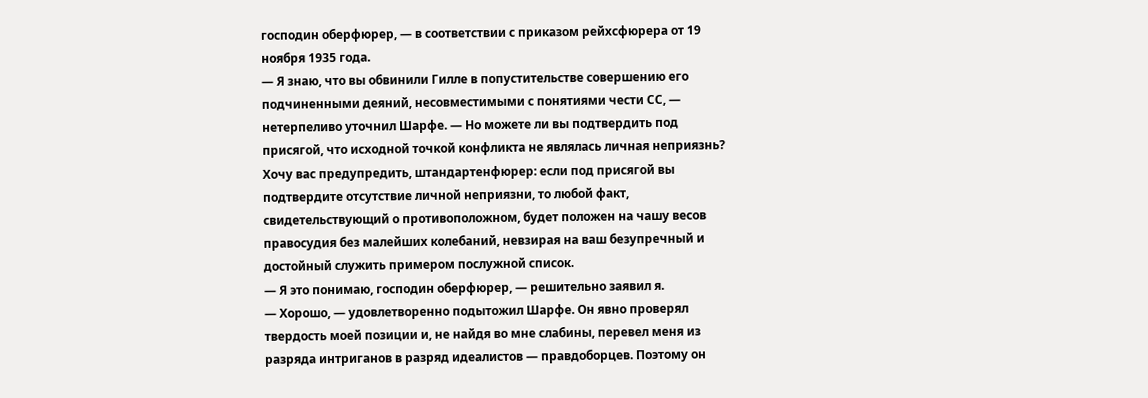господин оберфюрер, — в соответствии с приказом рейхсфюрера от 19 ноября 1935 года.
— Я знаю, что вы обвинили Гилле в попустительстве совершению его подчиненными деяний, несовместимыми с понятиями чести СС, — нетерпеливо уточнил Шарфе. — Но можете ли вы подтвердить под присягой, что исходной точкой конфликта не являлась личная неприязнь? Хочу вас предупредить, штандартенфюрер: если под присягой вы подтвердите отсутствие личной неприязни, то любой факт, свидетельствующий о противоположном, будет положен на чашу весов правосудия без малейших колебаний, невзирая на ваш безупречный и достойный служить примером послужной список.
— Я это понимаю, господин оберфюрер, — решительно заявил я.
— Хорошо, — удовлетворенно подытожил Шарфе. Он явно проверял твердость моей позиции и, не найдя во мне слабины, перевел меня из разряда интриганов в разряд идеалистов — правдоборцев. Поэтому он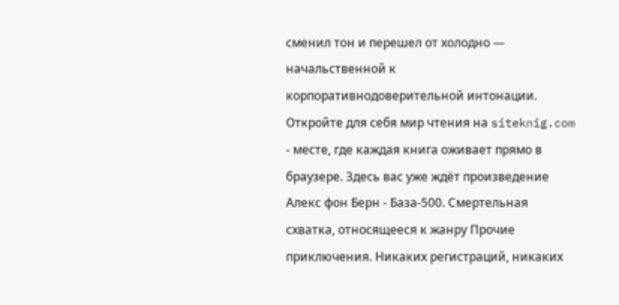сменил тон и перешел от холодно — начальственной к корпоративнодоверительной интонации.
Откройте для себя мир чтения на siteknig.com - месте, где каждая книга оживает прямо в браузере. Здесь вас уже ждёт произведение Алекс фон Берн - База-500. Смертельная схватка, относящееся к жанру Прочие приключения. Никаких регистраций, никаких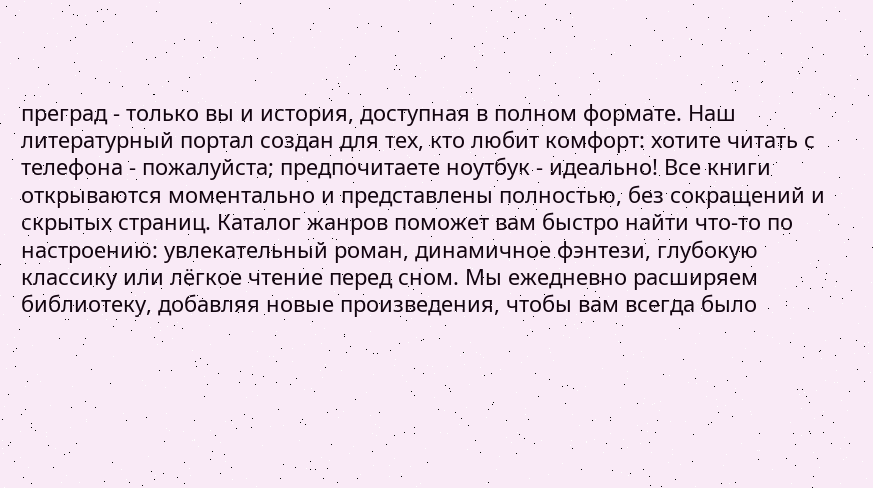преград - только вы и история, доступная в полном формате. Наш литературный портал создан для тех, кто любит комфорт: хотите читать с телефона - пожалуйста; предпочитаете ноутбук - идеально! Все книги открываются моментально и представлены полностью, без сокращений и скрытых страниц. Каталог жанров поможет вам быстро найти что-то по настроению: увлекательный роман, динамичное фэнтези, глубокую классику или лёгкое чтение перед сном. Мы ежедневно расширяем библиотеку, добавляя новые произведения, чтобы вам всегда было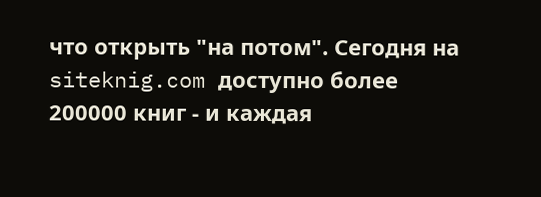что открыть "на потом". Сегодня на siteknig.com доступно более 200000 книг - и каждая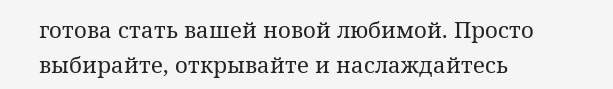готова стать вашей новой любимой. Просто выбирайте, открывайте и наслаждайтесь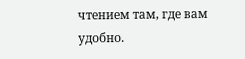чтением там, где вам удобно.